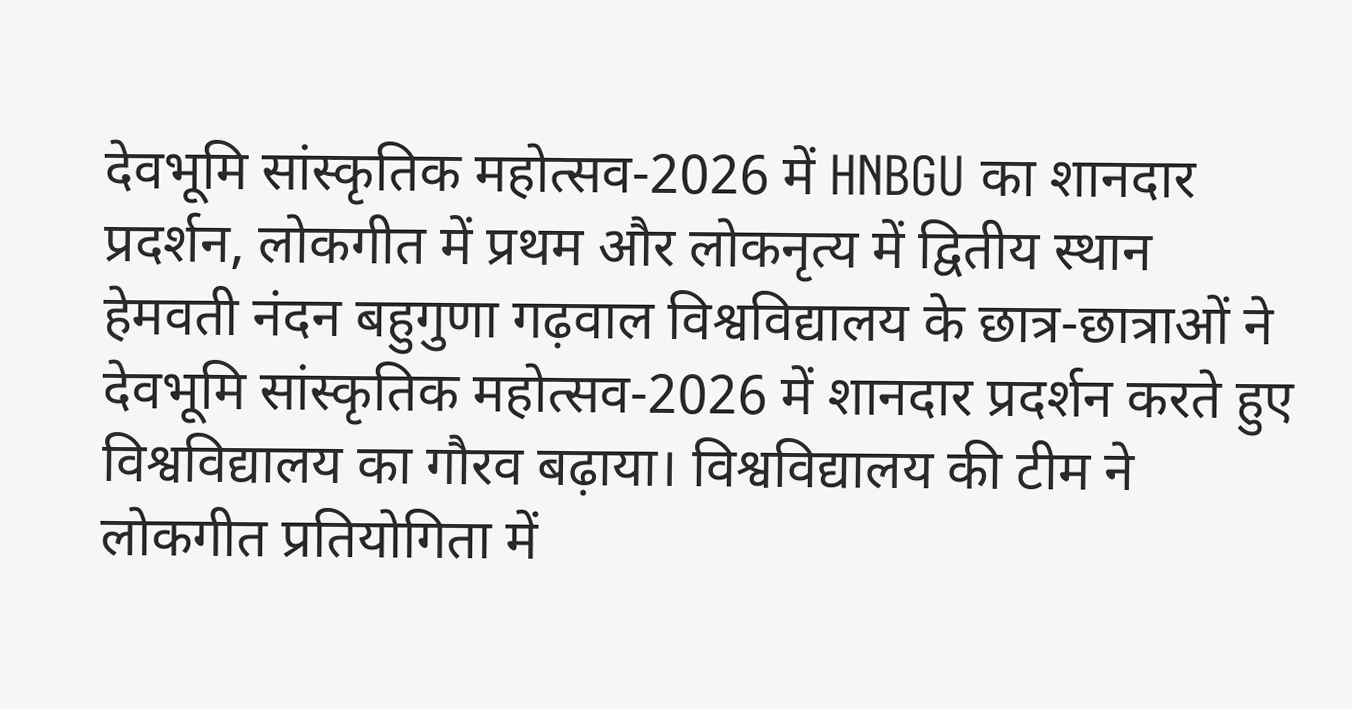देवभूमि सांस्कृतिक महोत्सव-2026 में HNBGU का शानदार प्रदर्शन, लोकगीत में प्रथम और लोकनृत्य में द्वितीय स्थान
हेमवती नंदन बहुगुणा गढ़वाल विश्वविद्यालय के छात्र-छात्राओं ने देवभूमि सांस्कृतिक महोत्सव-2026 में शानदार प्रदर्शन करते हुए विश्वविद्यालय का गौरव बढ़ाया। विश्वविद्यालय की टीम ने लोकगीत प्रतियोगिता में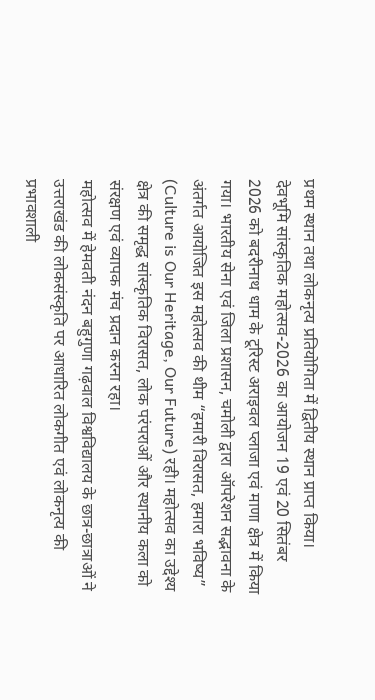प्रथम स्थान तथा लोकनृत्य प्रतियोगिता में द्वितीय स्थान प्राप्त किया।
देवभूमि सांस्कृतिक महोत्सव-2026 का आयोजन 19 एवं 20 सितंबर 2026 को बदरीनाथ धाम के टूरिस्ट अराइवल प्लाजा एवं माणा क्षेत्र में किया गया। भारतीय सेना एवं जिला प्रशासन, चमोली द्वारा ऑपरेशन सद्भावना के अंतर्गत आयोजित इस महोत्सव की थीम “हमारी विरासत, हमारा भविष्य” (Culture is Our Heritage, Our Future) रही। महोत्सव का उद्देश्य क्षेत्र की समृद्ध सांस्कृतिक विरासत, लोक परंपराओं और स्थानीय कला को संरक्षण एवं व्यापक मंच प्रदान करना रहा।
महोत्सव में हेमवती नंदन बहुगुणा गढ़वाल विश्वविद्यालय के छात्र-छात्राओं ने उत्तराखंड की लोकसंस्कृति पर आधारित लोकगीत एवं लोकनृत्य की प्रभावशाली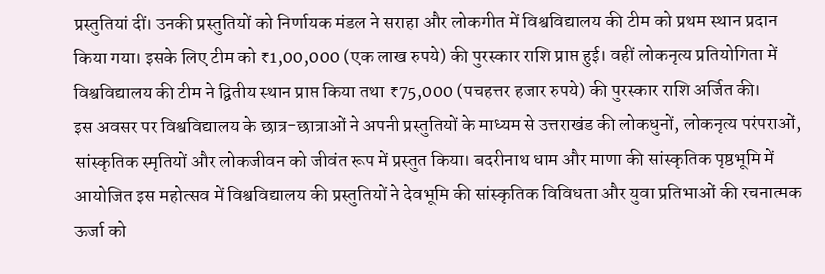प्रस्तुतियां दीं। उनकी प्रस्तुतियों को निर्णायक मंडल ने सराहा और लोकगीत में विश्वविद्यालय की टीम को प्रथम स्थान प्रदान किया गया। इसके लिए टीम को ₹1,00,000 (एक लाख रुपये) की पुरस्कार राशि प्राप्त हुई। वहीं लोकनृत्य प्रतियोगिता में विश्वविद्यालय की टीम ने द्वितीय स्थान प्राप्त किया तथा ₹75,000 (पचहत्तर हजार रुपये) की पुरस्कार राशि अर्जित की।
इस अवसर पर विश्वविद्यालय के छात्र-छात्राओं ने अपनी प्रस्तुतियों के माध्यम से उत्तराखंड की लोकधुनों, लोकनृत्य परंपराओं, सांस्कृतिक स्मृतियों और लोकजीवन को जीवंत रूप में प्रस्तुत किया। बदरीनाथ धाम और माणा की सांस्कृतिक पृष्ठभूमि में आयोजित इस महोत्सव में विश्वविद्यालय की प्रस्तुतियों ने देवभूमि की सांस्कृतिक विविधता और युवा प्रतिभाओं की रचनात्मक ऊर्जा को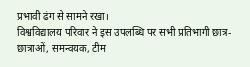प्रभावी ढंग से सामने रखा।
विश्वविद्यालय परिवार ने इस उपलब्धि पर सभी प्रतिभागी छात्र-छात्राओं, समन्वयक, टीम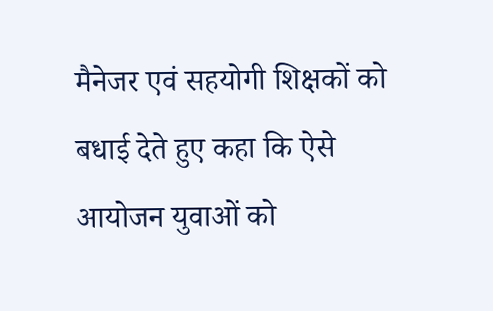मैनेजर एवं सहयोगी शिक्षकों को बधाई देते हुए कहा कि ऐसे आयोजन युवाओं को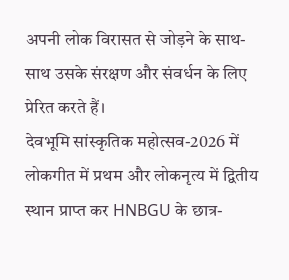अपनी लोक विरासत से जोड़ने के साथ-साथ उसके संरक्षण और संवर्धन के लिए प्रेरित करते हैं।
देवभूमि सांस्कृतिक महोत्सव-2026 में लोकगीत में प्रथम और लोकनृत्य में द्वितीय स्थान प्राप्त कर HNBGU के छात्र-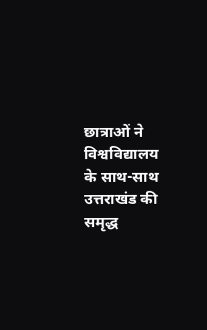छात्राओं ने विश्वविद्यालय के साथ-साथ उत्तराखंड की समृद्ध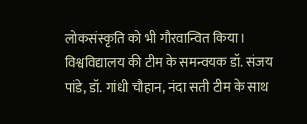लोकसंस्कृति को भी गौरवान्वित किया।
विश्वविद्यालय की टीम के समन्वयक डॉ. संजय पांडे, डॉ. गांधी चौहान, नंदा सती टीम के साथ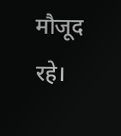मौजूद रहे।